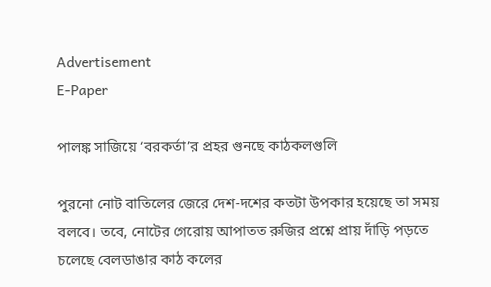Advertisement
E-Paper

পালঙ্ক সাজিয়ে ‘বরকর্তা’র প্রহর গুনছে কাঠকলগুলি

পুরনো নোট বাতিলের জেরে দেশ-দশের কতটা উপকার হয়েছে তা সময় বলবে। তবে, নোটের গেরোয় আপাতত রুজির প্রশ্নে প্রায় দাঁড়ি পড়তে চলেছে বেলডাঙার কাঠ কলের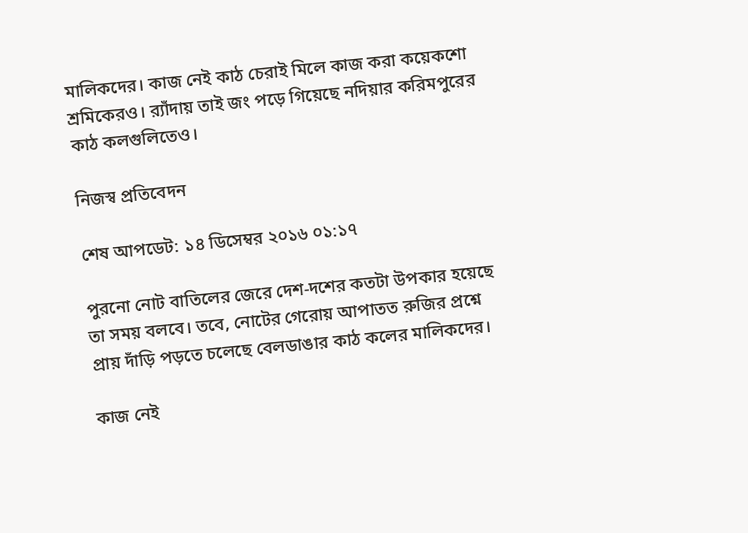মালিকদের। কাজ নেই কাঠ চেরাই মিলে কাজ করা কয়েকশো শ্রমিকেরও। র‌্যাঁদায় তাই জং পড়ে গিয়েছে নদিয়ার করিমপুরের কাঠ কলগুলিতেও।

নিজস্ব প্রতিবেদন

শেষ আপডেট: ১৪ ডিসেম্বর ২০১৬ ০১:১৭

পুরনো নোট বাতিলের জেরে দেশ-দশের কতটা উপকার হয়েছে তা সময় বলবে। তবে, নোটের গেরোয় আপাতত রুজির প্রশ্নে প্রায় দাঁড়ি পড়তে চলেছে বেলডাঙার কাঠ কলের মালিকদের।

কাজ নেই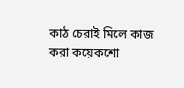কাঠ চেরাই মিলে কাজ করা কয়েকশো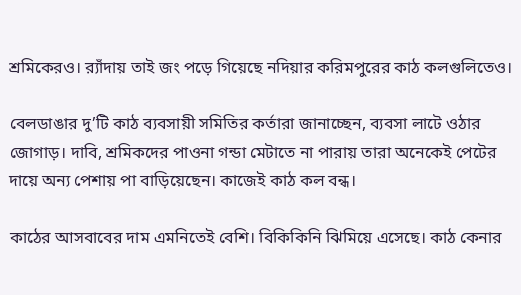শ্রমিকেরও। র‌্যাঁদায় তাই জং পড়ে গিয়েছে নদিয়ার করিমপুরের কাঠ কলগুলিতেও।

বেলডাঙার দু’টি কাঠ ব্যবসায়ী সমিতির কর্তারা জানাচ্ছেন, ব্যবসা লাটে ওঠার জোগাড়। দাবি, শ্রমিকদের পাওনা গন্ডা মেটাতে না পারায় তারা অনেকেই পেটের দায়ে অন্য পেশায় পা বাড়িয়েছেন। কাজেই কাঠ কল বন্ধ।

কাঠের আসবাবের দাম এমনিতেই বেশি। বিকিকিনি ঝিমিয়ে এসেছে। কাঠ কেনার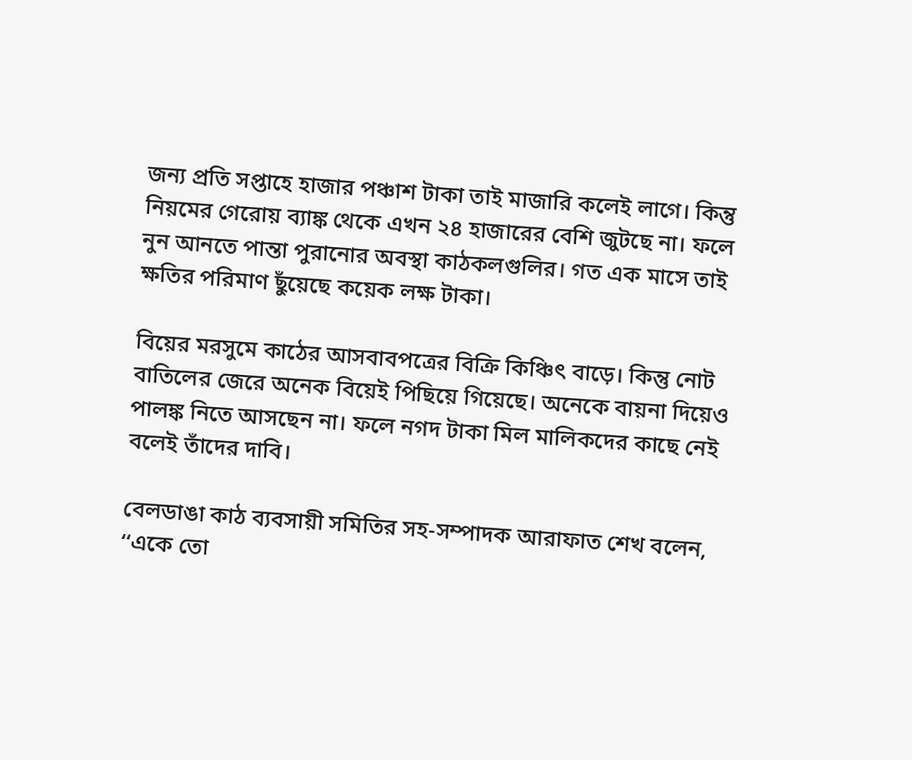জন্য প্রতি সপ্তাহে হাজার পঞ্চাশ টাকা তাই মাজারি কলেই লাগে। কিন্তু নিয়মের গেরোয় ব্যাঙ্ক থেকে এখন ২৪ হাজারের বেশি জুটছে না। ফলে নুন আনতে পান্তা পুরানোর অবস্থা কাঠকলগুলির। গত এক মাসে তাই ক্ষতির পরিমাণ ছুঁয়েছে কয়েক লক্ষ টাকা।

বিয়ের মরসুমে কাঠের আসবাবপত্রের বিক্রি কিঞ্চিৎ বাড়ে। কিন্তু নোট বাতিলের জেরে অনেক বিয়েই পিছিয়ে গিয়েছে। অনেকে বায়না দিয়েও পালঙ্ক নিতে আসছেন না। ফলে নগদ টাকা মিল মালিকদের কাছে নেই বলেই তাঁদের দাবি।

বেলডাঙা কাঠ ব্যবসায়ী সমিতির সহ-সম্পাদক আরাফাত শেখ বলেন, ‘‘একে তো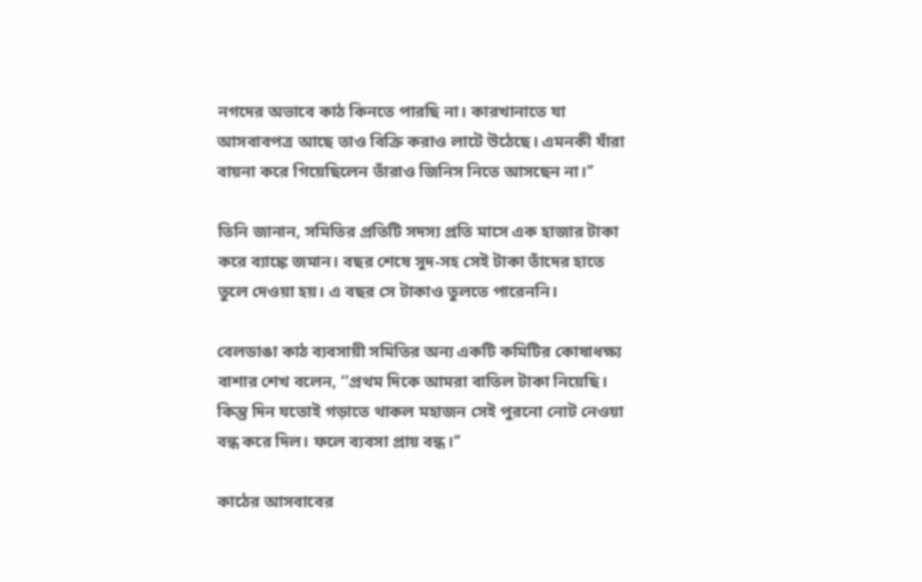নগদের অভাবে কাঠ কিনতে পারছি না। কারখানাতে যা আসবাবপত্র আছে তাও বিক্রি করাও লাটে উঠেছে। এমনকী যাঁরা বায়না করে গিয়েছিলেন তাঁরাও জিনিস নিতে আসছেন না।’’

তিনি জানান, সমিতির প্রতিটি সদস্য প্রতি মাসে এক হাজার টাকা করে ব্যাঙ্কে জমান। বছর শেষে সুদ-সহ সেই টাকা তাঁদের হাতে তুলে দেওয়া হয়। এ বছর সে টাকাও তুলতে পারেননি।

বেলডাঙা কাঠ ব্যবসায়ী সমিতির অন্য একটি কমিটির কোষাধক্ষ্য বাশার শেখ বলেন, ‘‘প্রথম দিকে আমরা বাতিল টাকা নিয়েছি। কিন্তু দিন যতোই গড়াতে থাকল মহাজন সেই পুরনো নোট নেওয়া বন্ধ করে দিল। ফলে ব্যবসা প্রায় বন্ধ।’’

কাঠের আসবাবের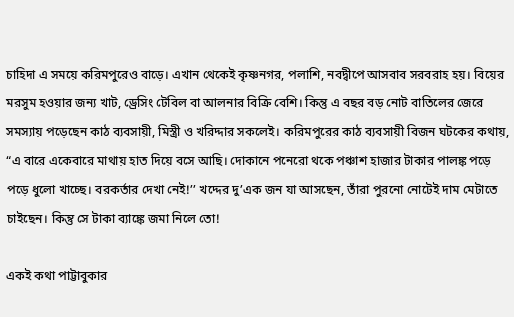চাহিদা এ সময়ে করিমপুরেও বাড়ে। এখান থেকেই কৃষ্ণনগর, পলাশি, নবদ্বীপে আসবাব সরবরাহ হয়। বিয়ের মরসুম হওয়ার জন্য খাট, ড্রেসিং টেবিল বা আলনার বিক্রি বেশি। কিন্তু এ বছর বড় নোট বাতিলের জেরে সমস্যায় পড়েছেন কাঠ ব্যবসায়ী, মিস্ত্রী ও খরিদ্দার সকলেই। করিমপুরের কাঠ ব্যবসায়ী বিজন ঘটকের কথায়, “এ বারে একেবারে মাথায় হাত দিয়ে বসে আছি। দোকানে পনেরো থকে পঞ্চাশ হাজার টাকার পালঙ্ক পড়ে পড়ে ধুলো খাচ্ছে। বরকর্তার দেখা নেই!’’ খদ্দের দু’এক জন যা আসছেন, তাঁরা পুরনো নোটেই দাম মেটাতে চাইছেন। কিন্তু সে টাকা ব্যাঙ্কে জমা নিলে তো!

একই কথা পাট্টাবুকার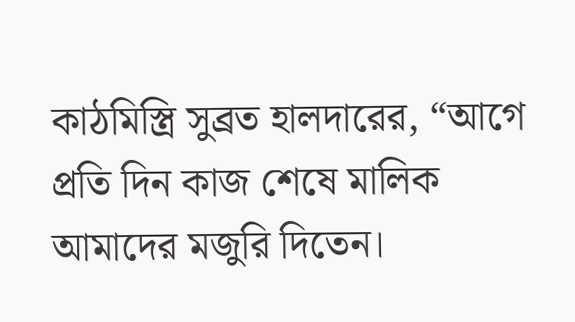কাঠমিস্ত্রি সুব্রত হালদারের, “আগে প্রতি দিন কাজ শেষে মালিক আমাদের মজুরি দিতেন।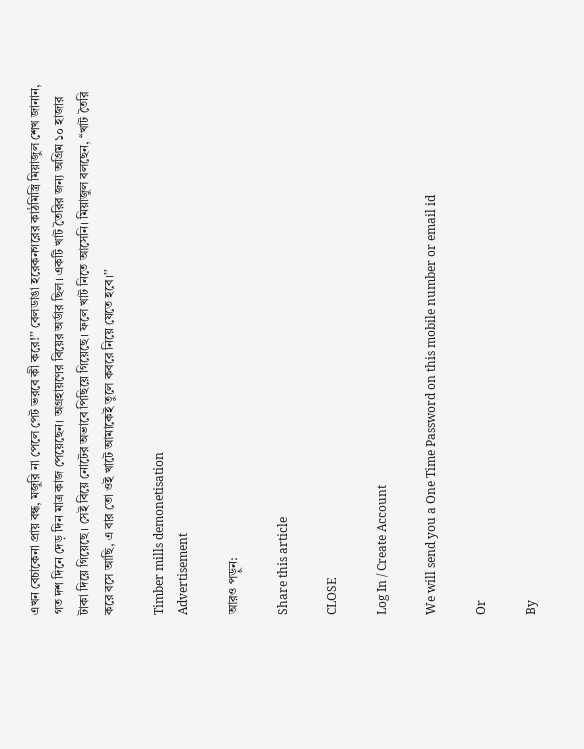এখন বেচাকেনা প্রায় বন্ধ, মজুরি না পেলে পেট ভরবে কী করে!’’ বেলডাঙা হরেকনগরের কাঠমিস্ত্রি মিয়াজুল শেখ জানান, গত দশ দিনে দেড় দিন মাত্র কাজ পেয়েছেন। অগ্রহায়ণের বিয়ের অর্ডার ছিল। একটি খাট তৈরির জন্য অগ্রিম ১০ হাজার টাকা দিয়ে গিয়েছে। সেই বিয়ে নোটের অভাবে পিছিয়ে গিয়েছে। ফলে খাট নিতে আসেনি। মিয়াজুল বলছেন, ‘‘খাট তৈরি করে বসে আছি, এ বার তো ওই খাটে আমাকেই তুলে কবরে নিয়ে যেতে হবে।’’

Timber mills demonetisation
Advertisement

আরও পড়ুন:

Share this article

CLOSE

Log In / Create Account

We will send you a One Time Password on this mobile number or email id

Or

By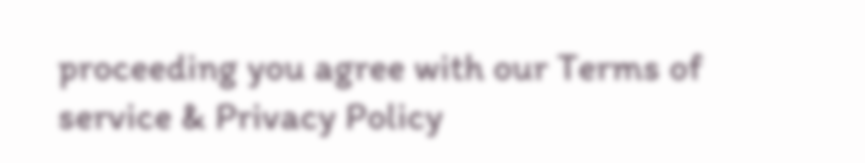proceeding you agree with our Terms of service & Privacy Policy